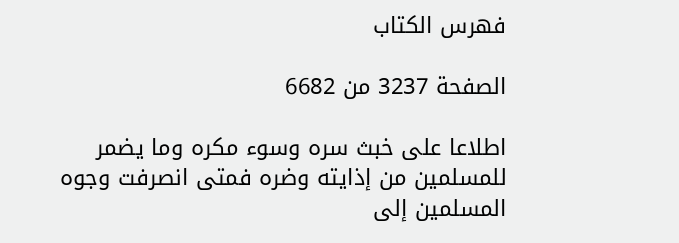فهرس الكتاب

الصفحة 3237 من 6682

اطلاعا على خبث سره وسوء مكره وما يضمر للمسلمين من إذايته وضره فمتى انصرفت وجوه المسلمين إلى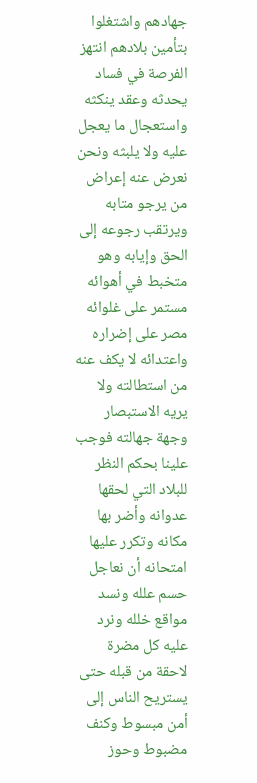جهادهم واشتغلوا بتأمين بلادهم انتهز الفرصة في فساد يحدثه وعقد ينكثه واستعجال ما يعجل عليه ولا يلبثه ونحن نعرض عنه إعراض من يرجو متابه ويرتقب رجوعه إلى الحق وإيابه وهو متخبط في أهوائه مستمر على غلوائه مصر على إضراره واعتدائه لا يكف عنه من استطالته ولا يريه الاستبصار وجهة جهالته فوجب علينا بحكم النظر للبلاد التي لحقها عدوانه وأضر بها مكانه وتكرر عليها امتحانه أن نعاجل حسم علله ونسد مواقع خلله ونرد عليه كل مضرة لاحقة من قبله حتى يستريح الناس إلى أمن مبسوط وكنف مضبوط وحوز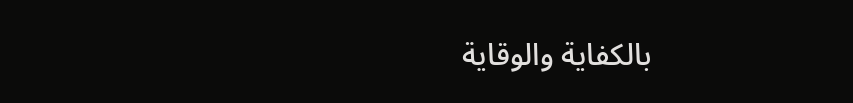بالكفاية والوقاية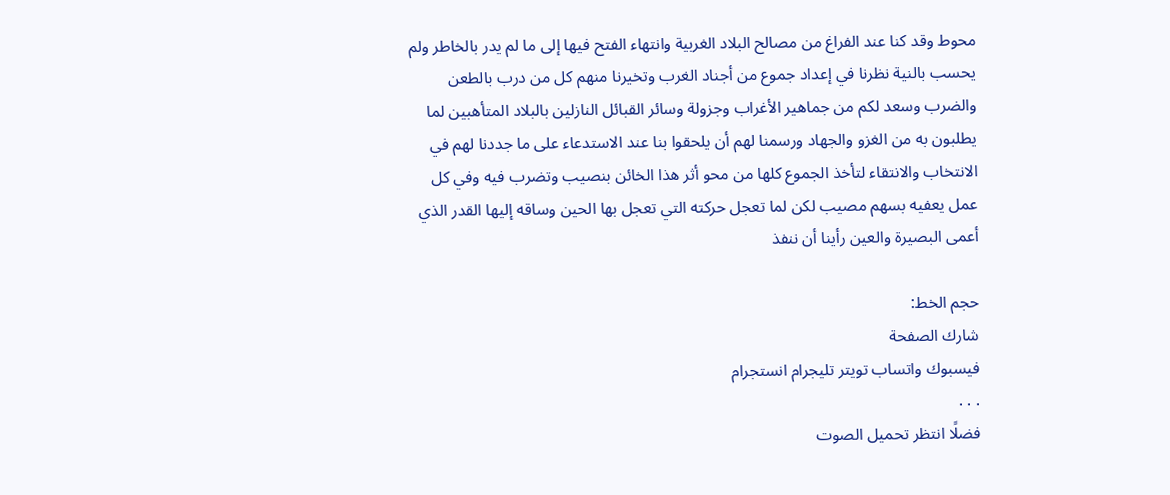محوط وقد كنا عند الفراغ من مصالح البلاد الغربية وانتهاء الفتح فيها إلى ما لم يدر بالخاطر ولم يحسب بالنية نظرنا في إعداد جموع من أجناد الغرب وتخيرنا منهم كل من درب بالطعن والضرب وسعد لكم من جماهير الأغراب وجزولة وسائر القبائل النازلين بالبلاد المتأهبين لما يطلبون به من الغزو والجهاد ورسمنا لهم أن يلحقوا بنا عند الاستدعاء على ما جددنا لهم في الانتخاب والانتقاء لتأخذ الجموع كلها من محو أثر هذا الخائن بنصيب وتضرب فيه وفي كل عمل يعفيه بسهم مصيب لكن لما تعجل حركته التي تعجل بها الحين وساقه إليها القدر الذي أعمى البصيرة والعين رأينا أن ننفذ

حجم الخط:
شارك الصفحة
فيسبوك واتساب تويتر تليجرام انستجرام
. . .
فضلًا انتظر تحميل الصوت